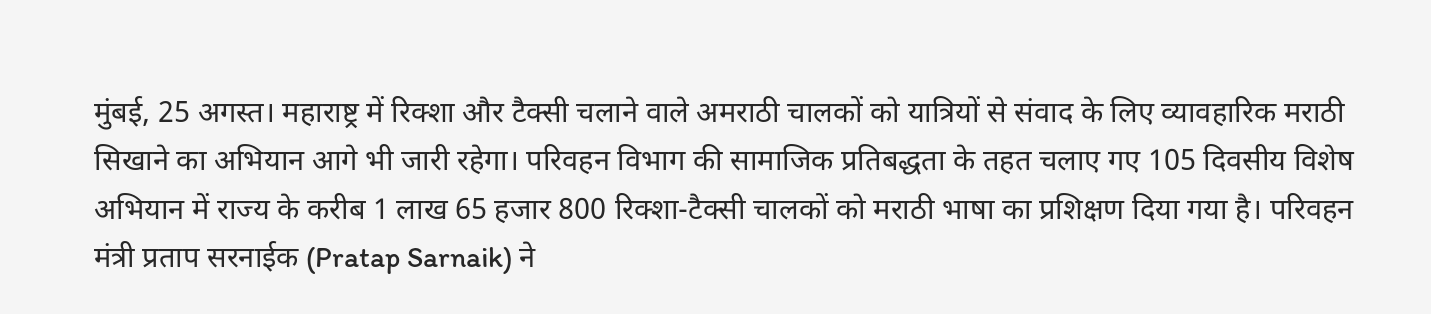मुंबई, 25 अगस्त। महाराष्ट्र में रिक्शा और टैक्सी चलाने वाले अमराठी चालकों को यात्रियों से संवाद के लिए व्यावहारिक मराठी सिखाने का अभियान आगे भी जारी रहेगा। परिवहन विभाग की सामाजिक प्रतिबद्धता के तहत चलाए गए 105 दिवसीय विशेष अभियान में राज्य के करीब 1 लाख 65 हजार 800 रिक्शा-टैक्सी चालकों को मराठी भाषा का प्रशिक्षण दिया गया है। परिवहन मंत्री प्रताप सरनाईक (Pratap Sarnaik) ने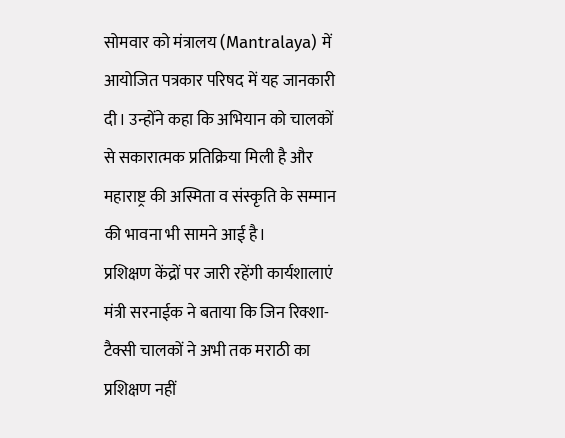सोमवार को मंत्रालय (Mantralaya) में आयोजित पत्रकार परिषद में यह जानकारी दी। उन्होंने कहा कि अभियान को चालकों से सकारात्मक प्रतिक्रिया मिली है और महाराष्ट्र की अस्मिता व संस्कृति के सम्मान की भावना भी सामने आई है।
प्रशिक्षण केंद्रों पर जारी रहेंगी कार्यशालाएं
मंत्री सरनाईक ने बताया कि जिन रिक्शा-टैक्सी चालकों ने अभी तक मराठी का प्रशिक्षण नहीं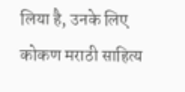लिया है, उनके लिए कोकण मराठी साहित्य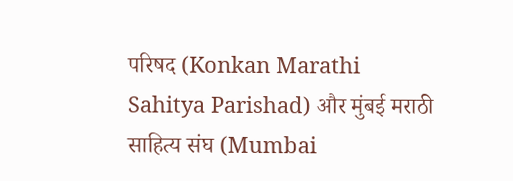परिषद (Konkan Marathi Sahitya Parishad) और मुंबई मराठी साहित्य संघ (Mumbai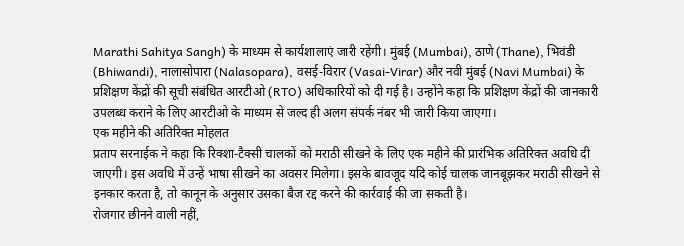Marathi Sahitya Sangh) के माध्यम से कार्यशालाएं जारी रहेंगी। मुंबई (Mumbai), ठाणे (Thane), भिवंडी (Bhiwandi), नालासोपारा (Nalasopara), वसई-विरार (Vasai-Virar) और नवी मुंबई (Navi Mumbai) के प्रशिक्षण केंद्रों की सूची संबंधित आरटीओ (RTO) अधिकारियों को दी गई है। उन्होंने कहा कि प्रशिक्षण केंद्रों की जानकारी उपलब्ध कराने के लिए आरटीओ के माध्यम से जल्द ही अलग संपर्क नंबर भी जारी किया जाएगा।
एक महीने की अतिरिक्त मोहलत
प्रताप सरनाईक ने कहा कि रिक्शा-टैक्सी चालकों को मराठी सीखने के लिए एक महीने की प्रारंभिक अतिरिक्त अवधि दी जाएगी। इस अवधि में उन्हें भाषा सीखने का अवसर मिलेगा। इसके बावजूद यदि कोई चालक जानबूझकर मराठी सीखने से इनकार करता है, तो कानून के अनुसार उसका बैज रद्द करने की कार्रवाई की जा सकती है।
रोजगार छीनने वाली नहीं,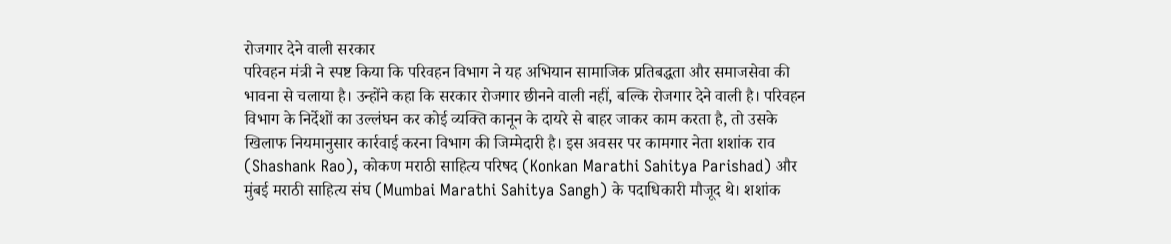रोजगार देने वाली सरकार
परिवहन मंत्री ने स्पष्ट किया कि परिवहन विभाग ने यह अभियान सामाजिक प्रतिबद्धता और समाजसेवा की भावना से चलाया है। उन्होंने कहा कि सरकार रोजगार छीनने वाली नहीं, बल्कि रोजगार देने वाली है। परिवहन विभाग के निर्देशों का उल्लंघन कर कोई व्यक्ति कानून के दायरे से बाहर जाकर काम करता है, तो उसके खिलाफ नियमानुसार कार्रवाई करना विभाग की जिम्मेदारी है। इस अवसर पर कामगार नेता शशांक राव (Shashank Rao), कोकण मराठी साहित्य परिषद (Konkan Marathi Sahitya Parishad) और मुंबई मराठी साहित्य संघ (Mumbai Marathi Sahitya Sangh) के पदाधिकारी मौजूद थे। शशांक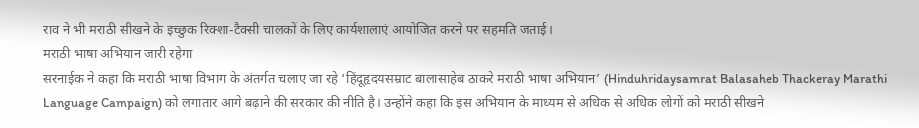राव ने भी मराठी सीखने के इच्छुक रिक्शा-टैक्सी चालकों के लिए कार्यशालाएं आयोजित करने पर सहमति जताई।
मराठी भाषा अभियान जारी रहेगा
सरनाईक ने कहा कि मराठी भाषा विभाग के अंतर्गत चलाए जा रहे ‘हिंदूहृदयसम्राट बालासाहेब ठाकरे मराठी भाषा अभियान’ (Hinduhridaysamrat Balasaheb Thackeray Marathi Language Campaign) को लगातार आगे बढ़ाने की सरकार की नीति है। उन्होंने कहा कि इस अभियान के माध्यम से अधिक से अधिक लोगों को मराठी सीखने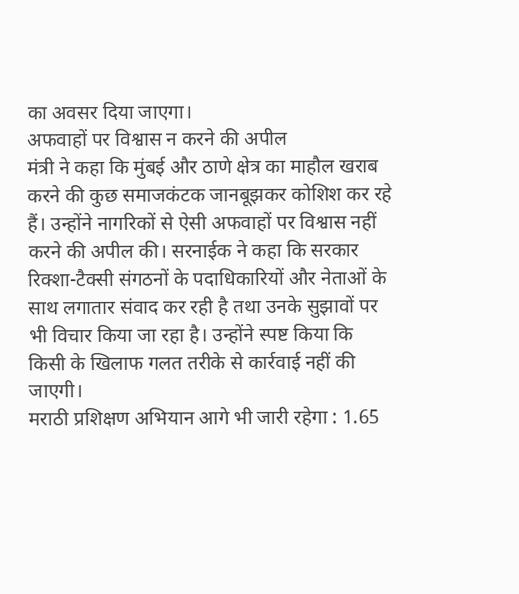का अवसर दिया जाएगा।
अफवाहों पर विश्वास न करने की अपील
मंत्री ने कहा कि मुंबई और ठाणे क्षेत्र का माहौल खराब करने की कुछ समाजकंटक जानबूझकर कोशिश कर रहे हैं। उन्होंने नागरिकों से ऐसी अफवाहों पर विश्वास नहीं करने की अपील की। सरनाईक ने कहा कि सरकार रिक्शा-टैक्सी संगठनों के पदाधिकारियों और नेताओं के साथ लगातार संवाद कर रही है तथा उनके सुझावों पर भी विचार किया जा रहा है। उन्होंने स्पष्ट किया कि किसी के खिलाफ गलत तरीके से कार्रवाई नहीं की जाएगी।
मराठी प्रशिक्षण अभियान आगे भी जारी रहेगा : 1.65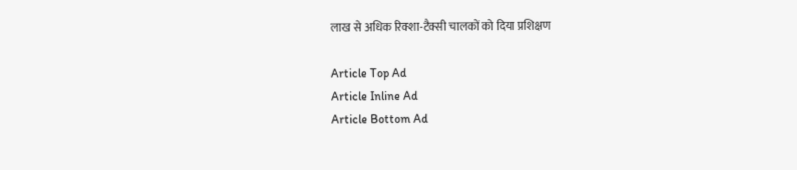लाख से अधिक रिक्शा-टैक्सी चालकों को दिया प्रशिक्षण

Article Top Ad
Article Inline Ad
Article Bottom Ad